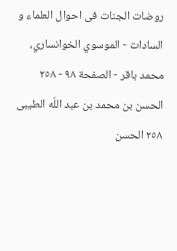روضات الجنات فی احوال العلماء و السادات - الموسوي الخوانساري، محمد باقر - الصفحة ٩٨ - ٢٥٨ الحسن بن محمد بن عبد اللّه الطيبى
٢٥٨ الحسن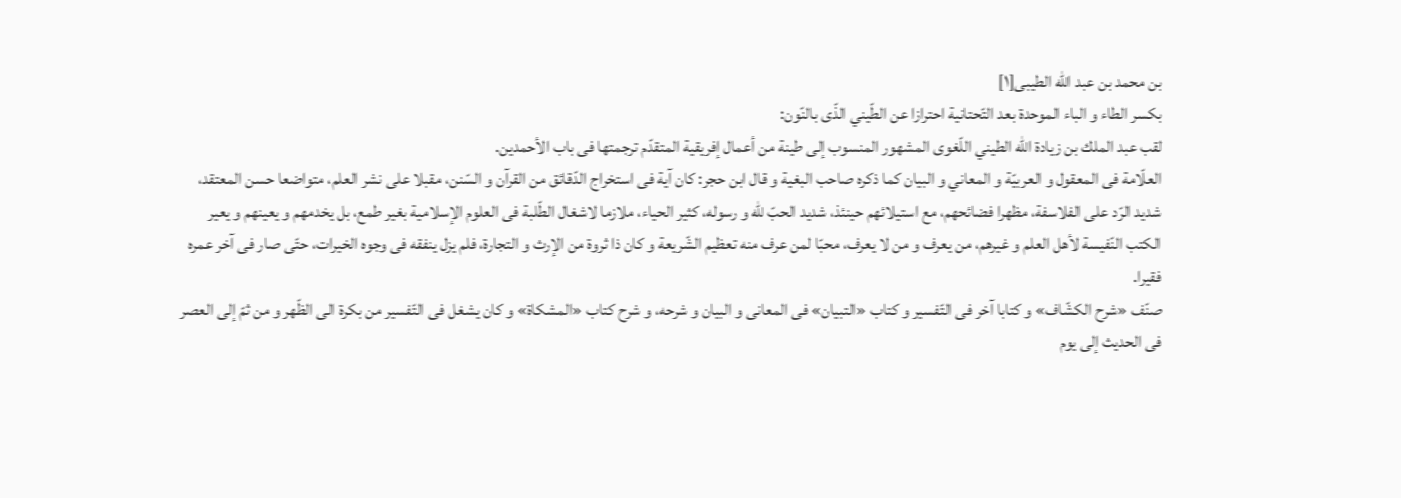بن محمد بن عبد اللّه الطيبى[١]
بكسر الطاء و الباء الموحدة بعد التّحتانية احترازا عن الطّيني الذّى بالنّون:
لقب عبد الملك بن زيادة اللّه الطيني اللّغوى المشهور المنسوب إلى طينة من أعمال إفريقية المتقدّم ترجمتها فى باب الأحمدين.
العلّامة فى المعقول و العربيّة و المعاني و البيان كما ذكره صاحب البغية و قال ابن حجر: كان آية فى استخراج الدّقائق من القرآن و السّنن، مقبلا على نشر العلم، متواضعا حسن المعتقد، شديد الرّد على الفلاسفة، مظهرا فضائحهم، مع استيلائهم حينئذ، شديد الحبّ للّه و رسوله، كثير الحياء، ملازما لاشغال الطّلبة فى العلوم الإسلامية بغير طمع، بل يخدمهم و يعينهم و يعير الكتب النّفيسة لأهل العلم و غيرهم، من يعرف و من لا يعرف، محبّا لمن عرف منه تعظيم الشّريعة و كان ذا ثروة من الإرث و التجارة، فلم يزل ينفقه فى وجوه الخيرات، حتّى صار فى آخر عمره فقيرا.
صنّف «شرح الكشّاف» و كتابا آخر فى التّفسير و كتاب «التبيان» فى المعانى و البيان و شرحه، و شرح كتاب «المشكاة» و كان يشغل فى التّفسير من بكرة الى الظّهر و من ثمّ إلى العصر فى الحديث إلى يوم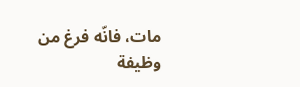مات، فانّه فرغ من وظيفة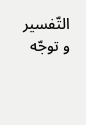التّفسير و توجّه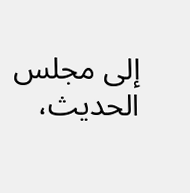إلى مجلس الحديث،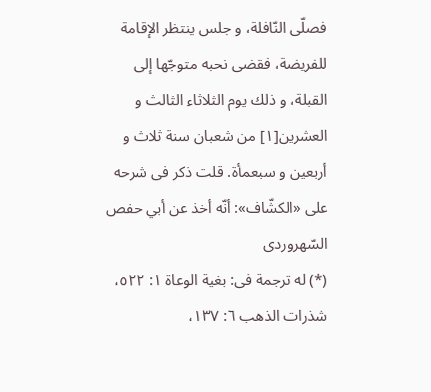فصلّى النّافلة، و جلس ينتظر الإقامة للفريضة، فقضى نحبه متوجّها إلى القبلة، و ذلك يوم الثلاثاء الثالث و العشرين[١] من شعبان سنة ثلاث و أربعين و سبعمأة. قلت ذكر فى شرحه على «الكشّاف»: أنّه أخذ عن أبي حفص السّهروردى
(*) له ترجمة فى: بغية الوعاة ١: ٥٢٢، شذرات الذهب ٦: ١٣٧،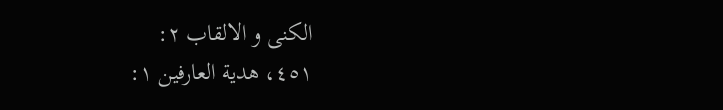الكنى و الالقاب ٢:
٤٥١، هدية العارفين ١: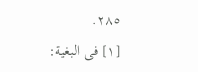٢٨٥.
[١] فى البغية: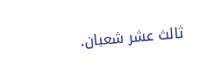ثالث عشر شعبان.